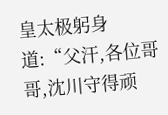皇太极躬身道:“父汗,各位哥哥,沈川守得顽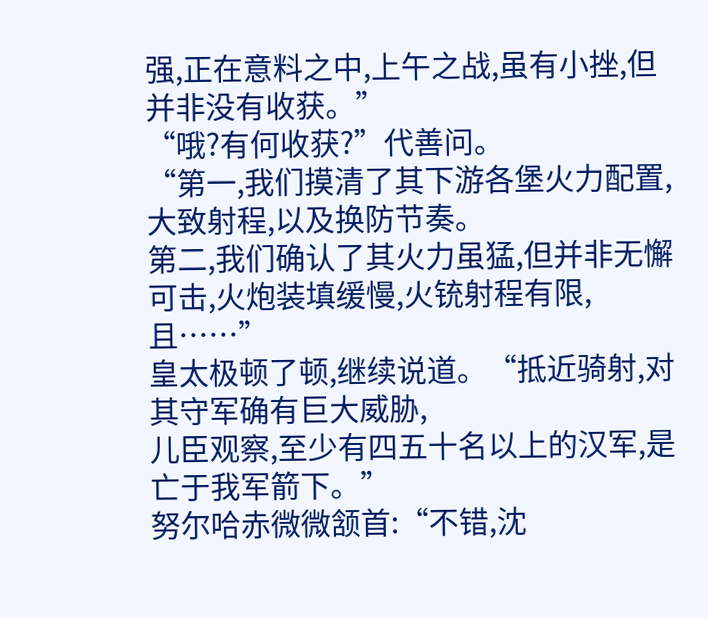强,正在意料之中,上午之战,虽有小挫,但并非没有收获。”
“哦?有何收获?”代善问。
“第一,我们摸清了其下游各堡火力配置,大致射程,以及换防节奏。
第二,我们确认了其火力虽猛,但并非无懈可击,火炮装填缓慢,火铳射程有限,且……”
皇太极顿了顿,继续说道。“抵近骑射,对其守军确有巨大威胁,
儿臣观察,至少有四五十名以上的汉军,是亡于我军箭下。”
努尔哈赤微微颔首:“不错,沈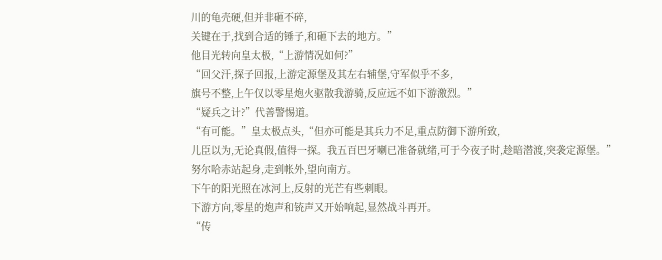川的龟壳硬,但并非砸不碎,
关键在于,找到合适的锤子,和砸下去的地方。”
他目光转向皇太极,“上游情况如何?”
“回父汗,探子回报,上游定源堡及其左右辅堡,守军似乎不多,
旗号不整,上午仅以零星炮火驱散我游骑,反应远不如下游激烈。”
“疑兵之计?”代善警惕道。
“有可能。”皇太极点头,“但亦可能是其兵力不足,重点防御下游所致,
儿臣以为,无论真假,值得一探。我五百巴牙喇已准备就绪,可于今夜子时,趁暗潜渡,突袭定源堡。”
努尔哈赤站起身,走到帐外,望向南方。
下午的阳光照在冰河上,反射的光芒有些刺眼。
下游方向,零星的炮声和铳声又开始响起,显然战斗再开。
“传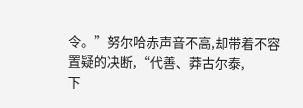令。”努尔哈赤声音不高,却带着不容置疑的决断,“代善、莽古尔泰,
下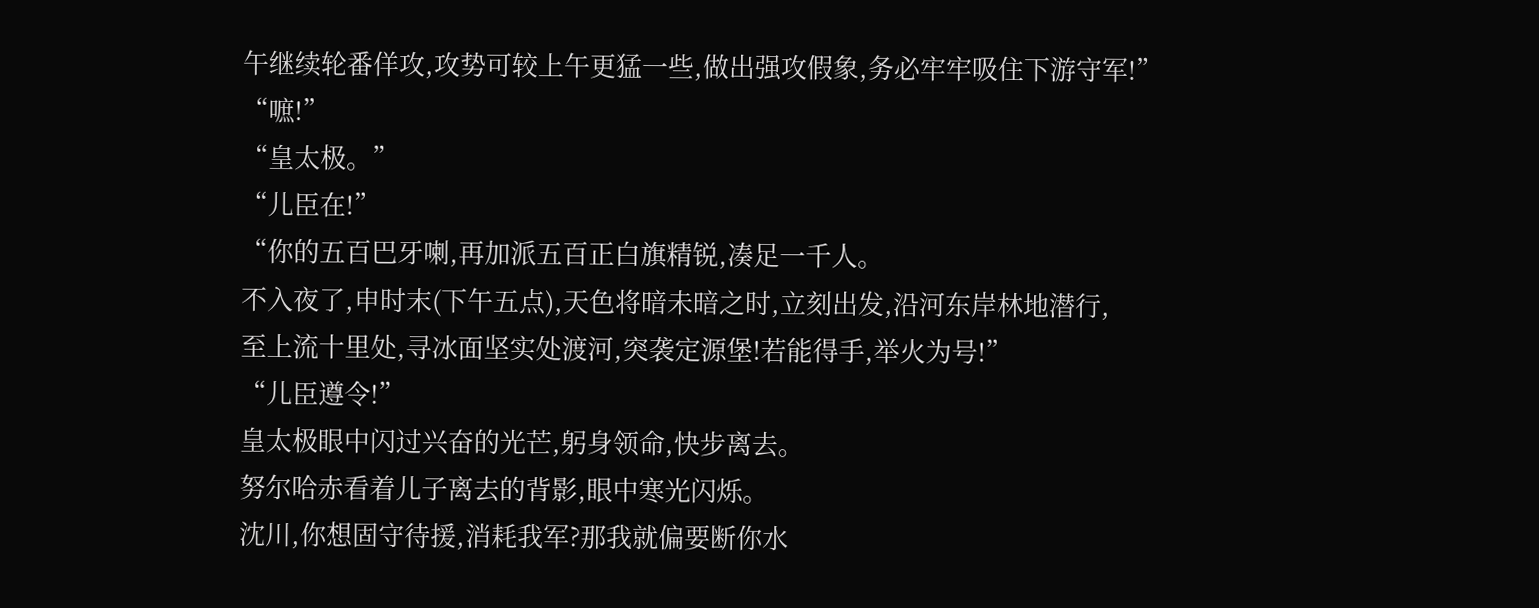午继续轮番佯攻,攻势可较上午更猛一些,做出强攻假象,务必牢牢吸住下游守军!”
“嗻!”
“皇太极。”
“儿臣在!”
“你的五百巴牙喇,再加派五百正白旗精锐,凑足一千人。
不入夜了,申时末(下午五点),天色将暗未暗之时,立刻出发,沿河东岸林地潜行,
至上流十里处,寻冰面坚实处渡河,突袭定源堡!若能得手,举火为号!”
“儿臣遵令!”
皇太极眼中闪过兴奋的光芒,躬身领命,快步离去。
努尔哈赤看着儿子离去的背影,眼中寒光闪烁。
沈川,你想固守待援,消耗我军?那我就偏要断你水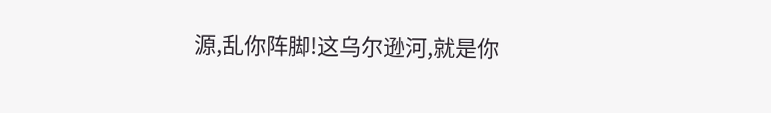源,乱你阵脚!这乌尔逊河,就是你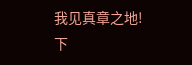我见真章之地!
下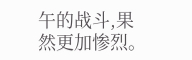午的战斗,果然更加惨烈。